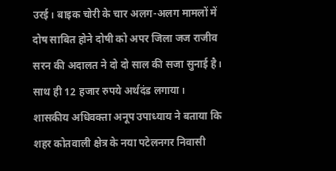उरई। बाइक चोरी के चार अलग-अलग मामलों में दोष साबित होने दोषी को अपर जिला जज राजीव सरन की अदालत ने दो दो साल की सजा सुनाई है। साथ ही 12 हजार रुपये अर्थदंड लगाया।
शासकीय अधिवक्ता अनूप उपाध्याय ने बताया कि शहर कोतवाली क्षेत्र के नया पटेलनगर निवासी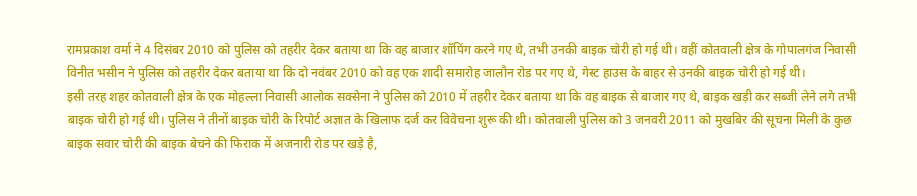रामप्रकाश वर्मा ने 4 दिसंबर 2010 को पुलिस को तहरीर देकर बताया था कि वह बाजार शॉपिंग करने गए थे, तभी उनकी बाइक चोरी हो गई थी। वहीं कोतवाली क्षेत्र के गोपालगंज निवासी विनीत भसीन ने पुलिस को तहरीर देकर बताया था कि दो नवंबर 2010 को वह एक शादी समारोह जालौन रोड पर गए थे, गेस्ट हाउस के बाहर से उनकी बाइक चोरी हो गई थी।
इसी तरह शहर कोतवाली क्षेत्र के एक मोहल्ला निवासी आलोक सक्सेना ने पुलिस को 2010 में तहरीर देकर बताया था कि वह बाइक से बाजार गए थे, बाइक खड़ी कर सब्जी लेने लगे तभी बाइक चोरी हो गई थी। पुलिस ने तीनों बाइक चोरी के रिपोर्ट अज्ञात के खिलाफ दर्ज कर विवेचना शुरू की थी। कोतवाली पुलिस को 3 जनवरी 2011 को मुखबिर की सूचना मिली के कुछ बाइक सवार चोरी की बाइक बेचने की फिराक में अजनारी रोड पर खड़े है,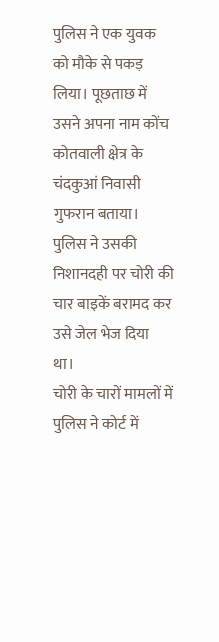पुलिस ने एक युवक को मौके से पकड़ लिया। पूछताछ में उसने अपना नाम कोंच कोतवाली क्षेत्र के चंदकुआं निवासी गुफरान बताया। पुलिस ने उसकी निशानदही पर चोरी की चार बाइकें बरामद कर उसे जेल भेज दिया था।
चोरी के चारों मामलों में पुलिस ने कोर्ट में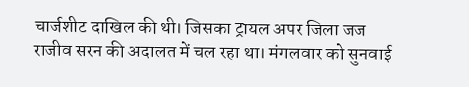चार्जशीट दाखिल की थी। जिसका ट्रायल अपर जिला जज राजीव सरन की अदालत में चल रहा था। मंगलवार को सुनवाई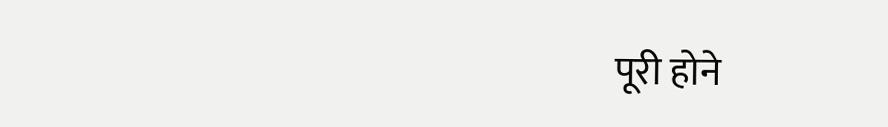पूरी होने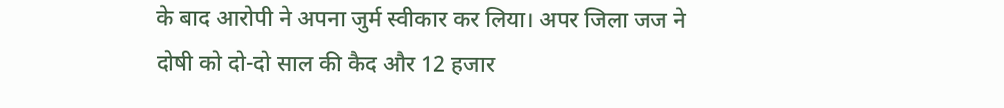के बाद आरोपी ने अपना जुर्म स्वीकार कर लिया। अपर जिला जज ने दोषी को दो-दो साल की कैद और 12 हजार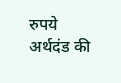रुपये अर्थदंड की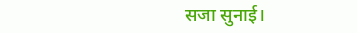सजा सुनाई।